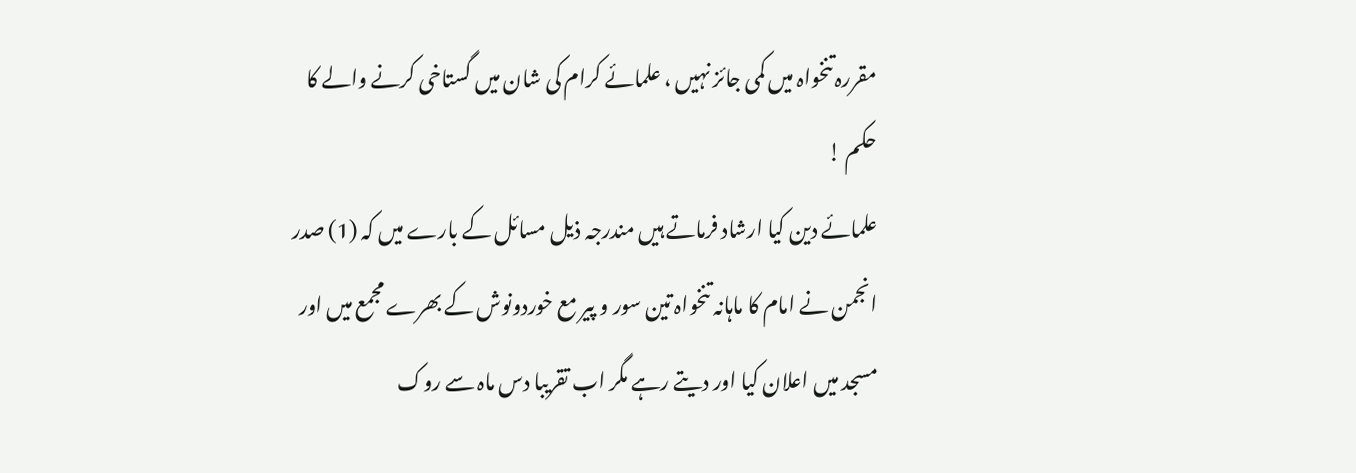مقررہ تنخواہ میں کمی جائز نہیں ، علمائے کرام کی شان میں گستاخی کرنے والے کا حکم !
علمائے دین کیا ارشاد فرماتے ہیں مندرجہ ذیل مسائل کے بارے میں کہ (1) صدر انجمن نے امام کا ماہانہ تنخواہ تین سور و پیر مع خوردونوش کے بھرے مجمع میں اور مسجد میں اعلان کیا اور دیتے رہے مگر اب تقریبا دس ماہ سے روک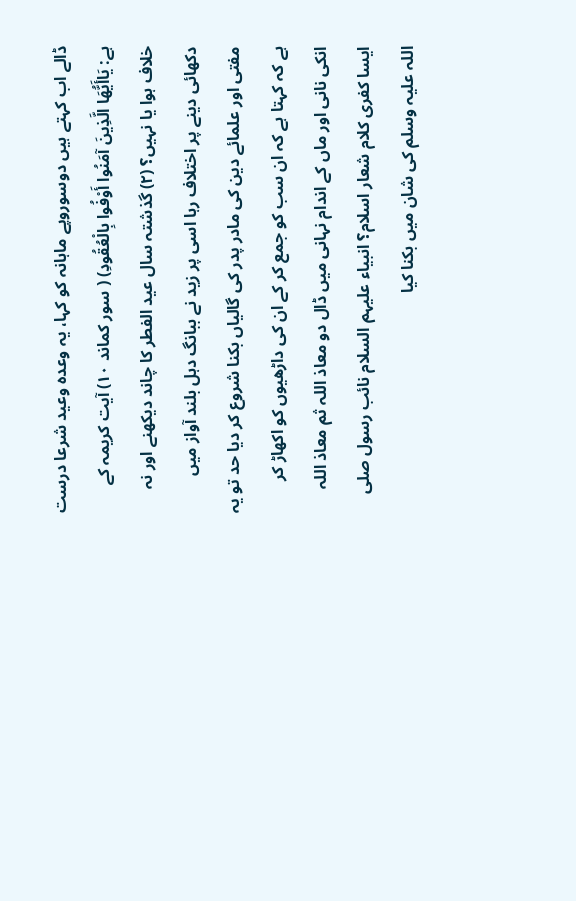ڈالے اب کہتے ہیں دوسوروپے ماہانہ کو کہا، یہ وعدہ وعید شرعا درست ہے: يَاأَيُّهَا الَّذِينَ آمَنُوا أَوْفُوا بِالْعُقُودِ) ( سور کماند ۱۰) آیت کریمہ کے خلاف ہوا یا نہیں؟ (۲) گذشتہ سال عید الفطر کا چاند دیکھنے اور نہ دکھائی دینے پر اختلاف رہا اسی پر زید نے ببانگ دہل بلند آواز میں مفتی اور علمائے دین کی مادر پدر کی گالیاں بکنا شروع کر دیا حد تو یہ ہے کہ کہتا ہے کہ ان سب کو جمع کر کے ان کی داڑھیوں کو اکھاڑ کر انکی نانی اور ماں کے اندام نہانی میں ڈال دو معاذ اللہ ثم معاذ اللہ ایسا کفری کلام شعار اسلام؟ انبیاء علیہم السلام نائب رسول صلی اللہ علیہ وسلم کی شان میں بکنا کیا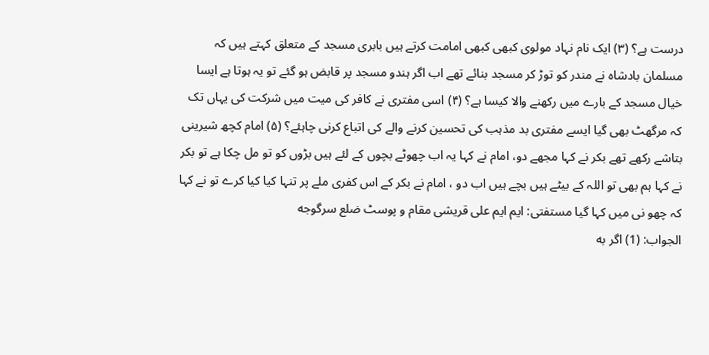درست ہے؟ (۳) ایک نام نہاد مولوی کبھی کبھی امامت کرتے ہیں بابری مسجد کے متعلق کہتے ہیں کہ مسلمان بادشاہ نے مندر کو توڑ کر مسجد بنائے تھے اب اگر ہندو مسجد پر قابض ہو گئے تو یہ ہوتا ہے ایسا خیال مسجد کے بارے میں رکھنے والا کیسا ہے؟ (۴) اسی مفتری نے کافر کی میت میں شرکت کی یہاں تک کہ مرگھٹ بھی گیا ایسے مفتری بد مذہب کی تحسین کرنے والے کی اتباع کرنی چاہئے؟ (۵) امام کچھ شیرینی بتاشے رکھے تھے بکر نے کہا مجھے دو، امام نے کہا یہ اب چھوٹے بچوں کے لئے ہیں بڑوں کو تو مل چکا ہے تو بکر نے کہا ہم بھی تو اللہ کے بیٹے ہیں بچے ہیں اب دو ، امام نے بکر کے اس کفری ملے پر تنہا کیا کیا کرے تو نے کہا کہ چھو نی میں کہا گیا مستفتی: ایم ایم علی قریشی مقام و پوسٹ ضلع سرگوجه
الجواب: (1) اگر به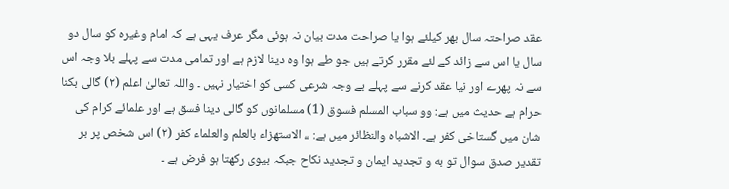عقد صراحتہ سال بھر کیلئے ہوا یا صراحت مدت بیان نہ ہوئی مگر عرف یہی ہے کہ امام وغیرہ کو سال دو سال یا اس سے زائد کے لئے مقرر کرتے ہیں جو طے ہوا وہ دینا لازم ہے اور تمامی مدت سے پہلے بلا وجہ اس سے نہ پھرے اور نیا عقد کرنے سے پہلے بے وجہ شرعی کسی کو اختیار نہیں ۔ واللہ تعالیٰ اعلم (۲) گالی بکنا حرام ہے حدیث میں ہے: وو سباب المسلم فسوق (1) مسلمانوں کو گالی دینا فسق ہے اور علمائے کرام کی شان میں گستاخی کفر ہے۔ الاشباہ والنظائر میں ہے: ،، الاستهزاء بالعلم والعلماء كفر (۲) اس شخص پر بر تقدیر صدق سوال تو به و تجدید ایمان و تجدید نکاح جبکہ بیوی رکھتا ہو فرض ہے ۔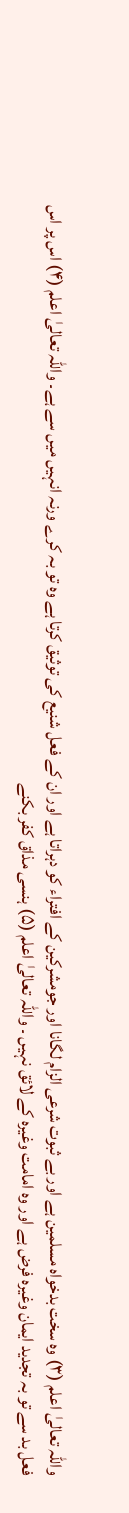واللہ تعالیٰ اعلم (۳) وہ سخت بدخواہ مسلمین ہے اور بے ثبوت شرعی الزام لگانا اور جومشرکین کے افتراء کو دہراتا ہے اور ان کے فعل شنیع کی توثیق کرتا ہے وہ تو بہ کرے ورنہ انہیں میں سے ہے۔ واللہ تعالیٰ اعلم (۴) اس پر اس فعل بد سے تو بہ تجدید ایمان وغیرہ فرض ہے اور وہ امامت وغیرہ کے لائق نہیں ۔ واللہ تعالیٰ اعلم (۵) ہنسی مذاق کفر بکنے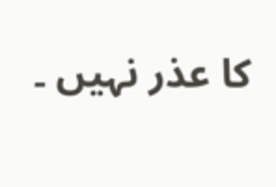کا عذر نہیں ۔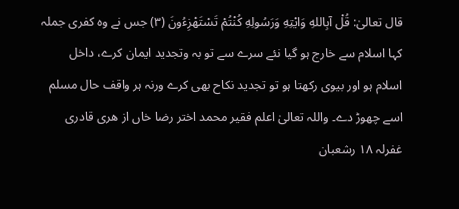قال تعالیٰ: قُلْ آبِاللهِ وَايْتِهِ وَرَسُولِهِ كُنْتُمْ تَسْتَهْزِءُونَ (۳) جس نے وہ کفری جملہ کہا اسلام سے خارج ہو گیا نئے سرے سے تو بہ وتجدید ایمان کرے، داخل اسلام ہو اور بیوی رکھتا ہو تو تجدید نکاح بھی کرے ورنہ ہر واقف حال مسلم اسے چھوڑ دے۔ واللہ تعالیٰ اعلم فقیر محمد اختر رضا خاں از هری قادری غفرلہ ۱۸ رشعبان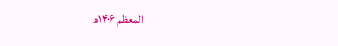المعظم ۱۴۰۶ھ